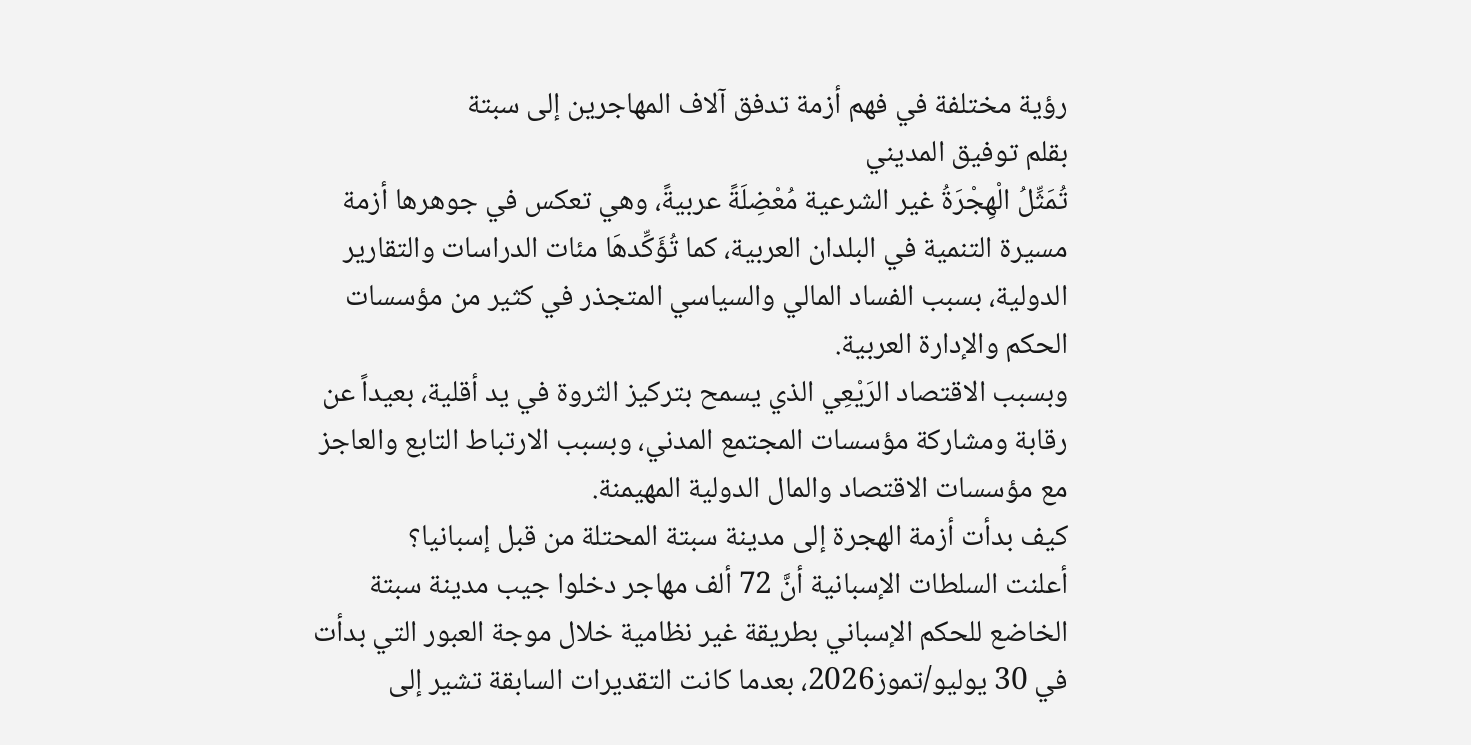رؤية مختلفة في فهم أزمة تدفق آلاف المهاجرين إلى سبتة
بقلم توفيق المديني
تُمَثِّلُ الْهِجْرَةُ غير الشرعية مُعْضِلَةً عربيةً، وهي تعكس في جوهرها أزمة مسيرة التنمية في البلدان العربية، كما تُؤَكِّدهَا مئات الدراسات والتقارير الدولية، بسبب الفساد المالي والسياسي المتجذر في كثير من مؤسسات الحكم والإدارة العربية.
وبسبب الاقتصاد الرَيْعِي الذي يسمح بتركيز الثروة في يد أقلية، بعيداً عن رقابة ومشاركة مؤسسات المجتمع المدني، وبسبب الارتباط التابع والعاجز مع مؤسسات الاقتصاد والمال الدولية المهيمنة.
كيف بدأت أزمة الهجرة إلى مدينة سبتة المحتلة من قبل إسبانيا؟
أعلنت السلطات الإسبانية أنَّ 72 ألف مهاجر دخلوا جيب مدينة سبتة الخاضع للحكم الإسباني بطريقة غير نظامية خلال موجة العبور التي بدأت في 30 يوليو/تموز2026، بعدما كانت التقديرات السابقة تشير إلى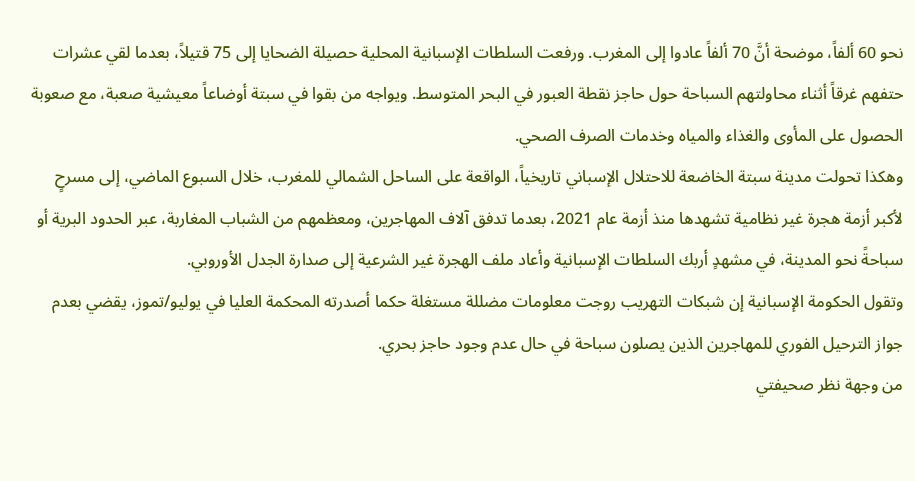نحو 60 ألفاً، موضحة أنَّ 70 ألفاً عادوا إلى المغرب. ورفعت السلطات الإسبانية المحلية حصيلة الضحايا إلى 75 قتيلاً، بعدما لقي عشرات حتفهم غرقاً أثناء محاولتهم السباحة حول حاجز نقطة العبور في البحر المتوسط. ويواجه من بقوا في سبتة أوضاعاً معيشية صعبة، مع صعوبة الحصول على المأوى والغذاء والمياه وخدمات الصرف الصحي.
وهكذا تحولت مدينة سبتة الخاضعة للاحتلال الإسباني تاريخياً، الواقعة على الساحل الشمالي للمغرب، خلال السبوع الماضي، إلى مسرحٍ لأكبر أزمة هجرة غير نظامية تشهدها منذ أزمة عام 2021، بعدما تدفق آلاف المهاجرين، ومعظمهم من الشباب المغاربة، عبر الحدود البرية أو سباحةً نحو المدينة، في مشهدٍ أربك السلطات الإسبانية وأعاد ملف الهجرة غير الشرعية إلى صدارة الجدل الأوروبي.
وتقول الحكومة الإسبانية إن شبكات التهريب روجت معلومات مضللة مستغلة حكما أصدرته المحكمة العليا في يوليو/تموز، يقضي بعدم جواز الترحيل الفوري للمهاجرين الذين يصلون سباحة في حال عدم وجود حاجز بحري.
من وجهة نظر صحيفتي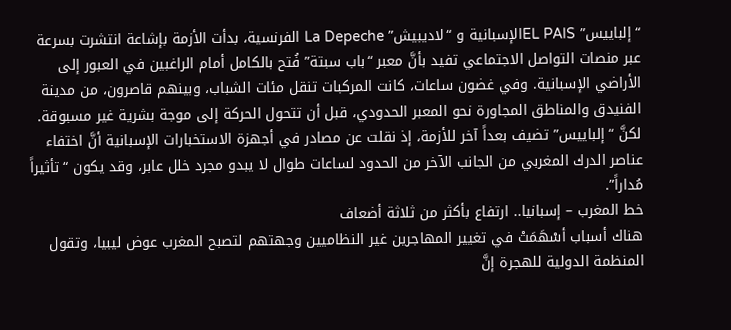“إلباييس” EL PAISالإسبانية و “لاديبيش” La Depeche الفرنسية، بدأت الأزمة بإشاعة انتشرت بسرعة عبر منصات التواصل الاجتماعي تفيد بأنَّ معبر “باب سبتة” فُتح بالكامل أمام الراغبين في العبور إلى الأراضي الإسبانية. وفي غضون ساعات، كانت المركبات تنقل مئات الشباب، وبينهم قاصرون، من مدينة الفنيدق والمناطق المجاورة نحو المعبر الحدودي، قبل أن تتحول الحركة إلى موجة بشرية غير مسبوقة. لكنَّ “إلباييس” تضيف بعداً آخر للأزمة، إذ نقلت عن مصادر في أجهزة الاستخبارات الإسبانية أنَّ اختفاء عناصر الدرك المغربي من الجانب الآخر من الحدود لساعات طوال لا يبدو مجرد خلل عابر، وقد يكون “تأثيراً مُداراً”.
خط المغرب – إسبانيا.. ارتفاع بأكثر من ثلاثة أضعاف
هناك أسباب أسْهَمَتْ في تغيير المهاجرين غير النظاميين وجهتهم لتصبح المغرب عوض ليبيا، وتقول المنظمة الدولية للهجرة إنَّ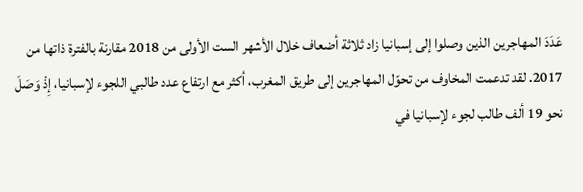عَدَدَ المهاجرين الذين وصلوا إلى إسبانيا زاد ثلاثة أضعاف خلال الأشهر الست الأولى من 2018 مقارنة بالفترة ذاتها من 2017. لقد تدعمت المخاوف من تحوّل المهاجرين إلى طريق المغرب، أكثر مع ارتفاع عدد طالبي اللجوء لإسبانيا، إِذْ وَصَلَ نحو 19 ألف طالب لجوء لإسبانيا في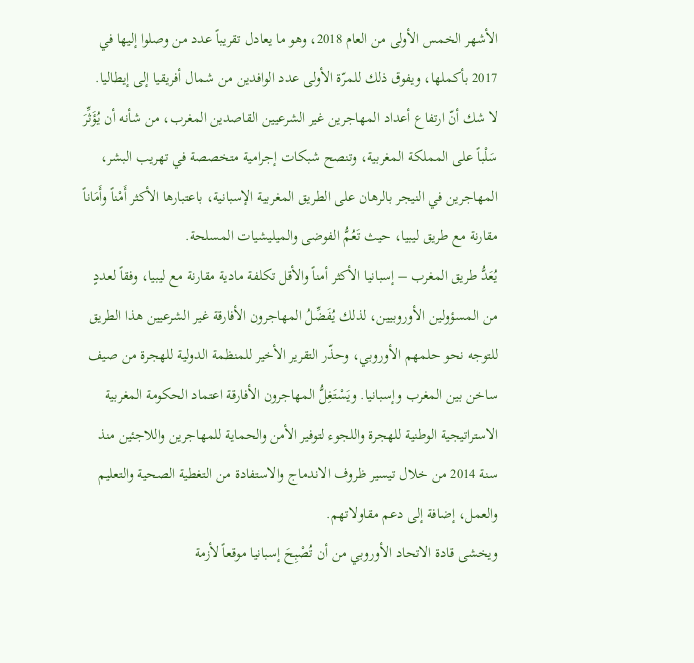الأشهر الخمس الأولى من العام 2018، وهو ما يعادل تقريباً عدد من وصلوا إليها في 2017 بأكملها، ويفوق ذلك للمرّة الأولى عدد الوافدين من شمال أفريقيا إلى إيطاليا.
لا شك أنّ ارتفاع أعداد المهاجرين غير الشرعيين القاصدين المغرب، من شأنه أن يُؤَثِّرَ سَلْباً على المملكة المغربية، وتنصح شبكات إجرامية متخصصة في تهريب البشر، المهاجرين في النيجر بالرهان على الطريق المغربية الإسبانية، باعتبارها الأكثر أَمْناً وأَمَاناً مقارنة مع طريق ليبيا، حيث تَعُمُّ الفوضى والميليشيات المسلحة.
يُعَدُّ طريق المغرب – إسبانيا الأكثر أمناً والأقل تكلفة مادية مقارنة مع ليبيا، وفقاً لعددٍ من المسؤولين الأوروبيين، لذلك يُفَضِّلُ المهاجرون الأفارقة غير الشرعيين هذا الطريق للتوجه نحو حلمهم الأوروبي، وحذّر التقرير الأخير للمنظمة الدولية للهجرة من صيف ساخن بين المغرب وإسبانيا. ويَسْتَغِلُّ المهاجرون الأفارقة اعتماد الحكومة المغربية الاستراتيجية الوطنية للهجرة واللجوء لتوفير الأمن والحماية للمهاجرين واللاجئين منذ سنة 2014 من خلال تيسير ظروف الاندماج والاستفادة من التغطية الصحية والتعليم والعمل، إضافة إلى دعم مقاولاتهم.
ويخشى قادة الاتحاد الأوروبي من أن تُصْبِحَ إسبانيا موقعاً لأزمة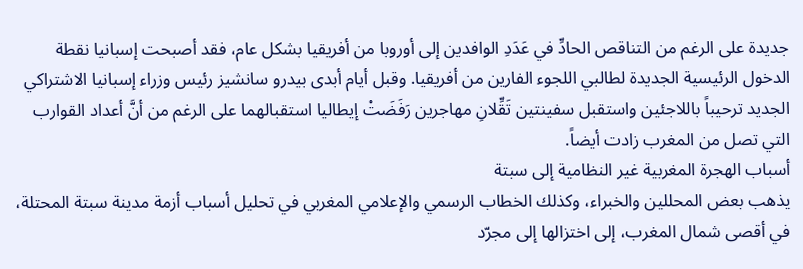جديدة على الرغم من التناقص الحادِّ في عَدَدِ الوافدين إلى أوروبا من أفريقيا بشكل عام، فقد أصبحت إسبانيا نقطة الدخول الرئيسية الجديدة لطالبي اللجوء الفارين من أفريقيا. وقبل أيام أبدى بيدرو سانشيز رئيس وزراء إسبانيا الاشتراكي الجديد ترحيباً باللاجئين واستقبل سفينتين تَقِّلانِ مهاجرين رَفَضَتْ إيطاليا استقبالهما على الرغم من أنَّ أعداد القوارب التي تصل من المغرب زادت أيضاً.
أسباب الهجرة المغربية غير النظامية إلى سبتة
يذهب بعض المحللين والخبراء، وكذلك الخطاب الرسمي والإعلامي المغربي في تحليل أسباب أزمة مدينة سبتة المحتلة، في أقصى شمال المغرب، إلى اختزالها إلى مجرّد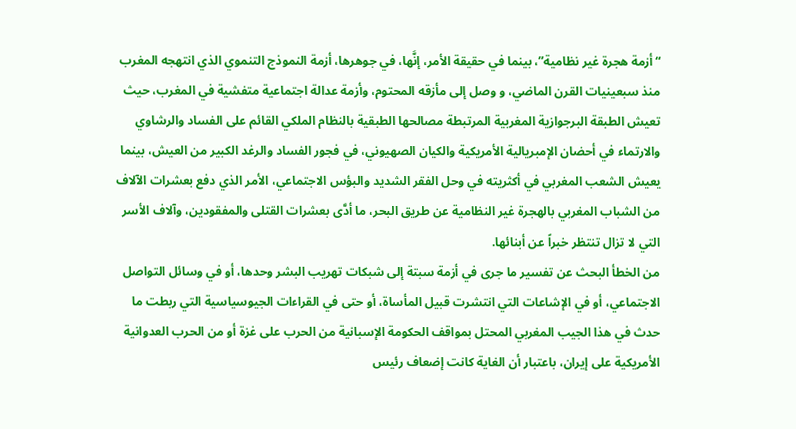“أزمة هجرة غير نظامية”، بينما في حقيقة الأمر، إنَّها، في جوهرها، أزمة النموذج التنموي الذي انتهجه المغرب منذ سبعينيات القرن الماضي، و وصل إلى مأزقه المحتوم، وأزمة عدالة اجتماعية متفشية في المغرب، حيث تعيش الطبقة البرجوازية المغربية المرتبطة مصالحها الطبقية بالنظام الملكي القائم على الفساد والرشاوي والارتماء في أحضان الإمبريالية الأمريكية والكيان الصهيوني، في فجور الفساد والرغد الكبير من العيش، بينما يعيش الشعب المغربي في أكثريته في وحل الفقر الشديد والبؤس الاجتماعي، الأمر الذي دفع بعشرات الآلاف من الشباب المغربي بالهجرة غير النظامية عن طريق البحر، ما أدَّى بعشرات القتلى والمفقودين، وآلاف الأسر التي لا تزال تنتظر خبراً عن أبنائها.
من الخطأ البحث عن تفسير ما جرى في أزمة سبتة إلى شبكات تهريب البشر وحدها، أو في وسائل التواصل الاجتماعي، أو في الإشاعات التي انتشرت قبيل المأساة، أو حتى في القراءات الجيوسياسية التي ربطت ما حدث في هذا الجيب المغربي المحتل بمواقف الحكومة الإسبانية من الحرب على غزة أو من الحرب العدوانية الأمريكية على إيران، باعتبار أن الغاية كانت إضعاف رئيس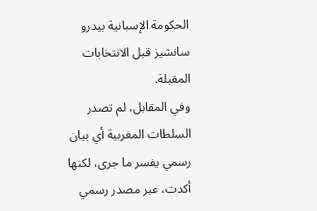الحكومة الإسبانية بيدرو سانشيز قبل الانتخابات المقبلة.
وفي المقابل، لم تصدر السلطات المغربية أي بيان رسمي يفسر ما جرى، لكنها أكدت، عبر مصدر رسمي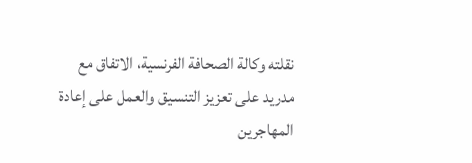نقلته وكالة الصحافة الفرنسية، الاتفاق مع مدريد على تعزيز التنسيق والعمل على إعادة المهاجرين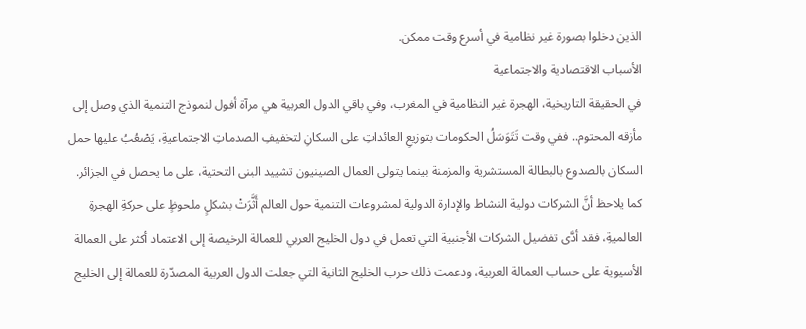الذين دخلوا بصورة غير نظامية في أسرع وقت ممكن.
الأسباب الاقتصادية والاجتماعية
في الحقيقة التاريخية، الهجرة غير النظامية في المغرب، وفي باقي الدول العربية هي مرآة أفول لنموذج التنمية الذي وصل إلى مأزقه المحتوم.. ففي وقت تَتَوَسَلُ الحكومات بتوزيعِ العائداتِ على السكانِ لتخفيفِ الصدماتِ الاجتماعيةِ، يَصْعُبُ عليها حمل السكان بالصدوع بالبطالة المستشرية والمزمنة بينما يتولى العمال الصينيون تشييد البنى التحتية، على ما يحصل في الجزائر.
كما يلاحظ أنَّ الشركات دولية النشاط والإدارة الدولية لمشروعات التنمية حول العالم أَثَّرَتْ بشكلٍ ملحوظٍ على حركةِ الهجرةِ العالميةِ، فقد أدَّى تفضيل الشركات الأجنبية التي تعمل في دول الخليج العربي للعمالة الرخيصة إلى الاعتماد أكثر على العمالة الأسيوية على حساب العمالة العربية، ودعمت ذلك حرب الخليج الثانية التي جعلت الدول العربية المصدّرة للعمالة إلى الخليج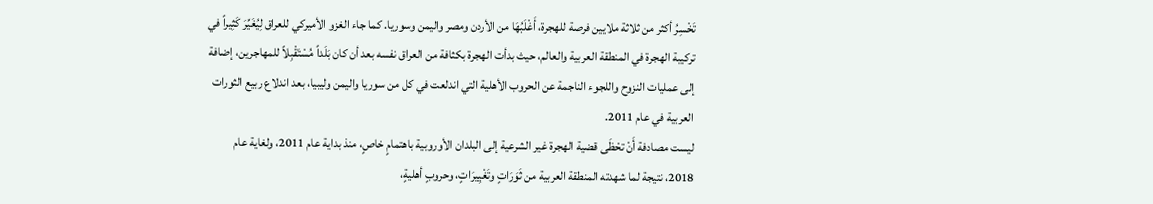تَخْسِرُ أكثر من ثلاثة ملايين فرصة للهجرة، أَغْلَبُهَا من الأردن ومصر واليمن وسوريا. كما جاء الغزو الأميركي للعراق لِيُغَيِّرَ كَثِيراً في تركيبة الهجرة في المنطقة العربية والعالم، حيث بدأت الهجرة بكثافة من العراق نفسه بعد أن كان بَلَداً مُسْتَقْبِلاً للمهاجرين، إضافة إلى عمليات النزوح واللجوء الناجمة عن الحروب الأهلية التي اندلعت في كل من سوريا واليمن وليبيا، بعد اندلاع ربيع الثورات العربية في عام 2011.
ليست مصادفة أَنْ تحْظَى قضية الهجرة غير الشرعية إلى البلدان الأوروبية باهتمامٍ خاصٍ، منذ بداية عام 2011، ولغاية عام 2018، نتيجة لما شهدته المنطقة العربية من ثَوَرَاتٍ وتَغْيِيرَاتٍ، وحروبٍ أهليةٍ،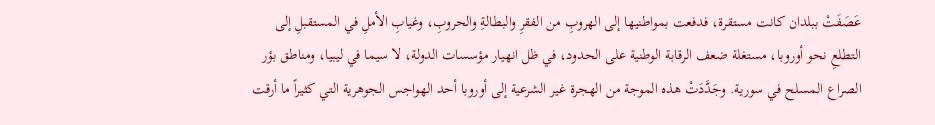عَصَفَتْ ببلدان كانت مستقرة، فدفعت بمواطنيها إلى الهروبِ من الفقرِ والبطالةِ والحروبِ، وغيابِ الأملِ في المستقبلِ إلى التطلعِ نحو أوروبا، مستغلة ضعف الرقابة الوطنية على الحدود، في ظل انهيار مؤسسات الدولة، لا سيما في ليبيا، ومناطق بؤر الصراع المسلح في سورية. وجَدَّدَتْ هذه الموجة من الهجرة غير الشرعية إلى أوروبا أحد الهواجس الجوهرية التي كثيراً ما أرقت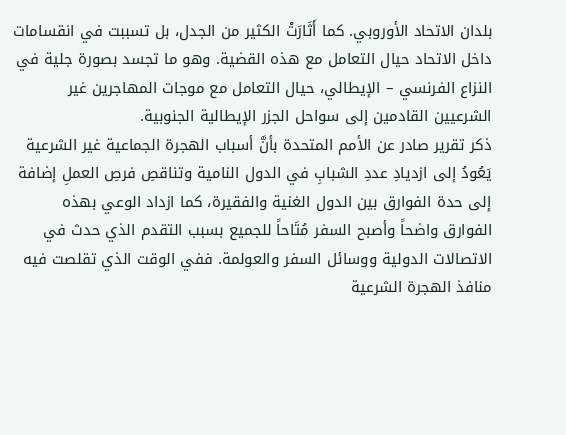بلدان الاتحاد الأوروبي. كما أَثَارَتْ الكثير من الجدل، بل تسببت في انقسامات داخل الاتحاد حيال التعامل مع هذه القضية. وهو ما تجسد بصورة جلية في النزاع الفرنسي – الإيطالي، حيال التعامل مع موجات المهاجرين غير الشرعيين القادمين إلى سواحل الجزر الإيطالية الجنوبية.
ذكر تقرير صادر عن الأمم المتحدة بأنَّ أسباب الهجرة الجماعية غير الشرعية يَعُودُ إلى ازديادِ عددِ الشبابِ في الدول النامية وتناقصِ فرصِ العملِ إضافة إلى حدة الفوارق بين الدول الغنية والفقيرة، كما ازداد الوعي بهذه الفوارق واضحاً وأصبح السفر مُتَاحاً للجميع بسبب التقدم الذي حدث في الاتصالات الدولية ووسائل السفر والعولمة. ففي الوقت الذي تقلصت فيه منافذ الهجرة الشرعية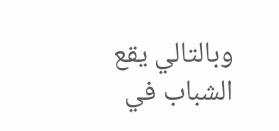وبالتالي يقع الشباب في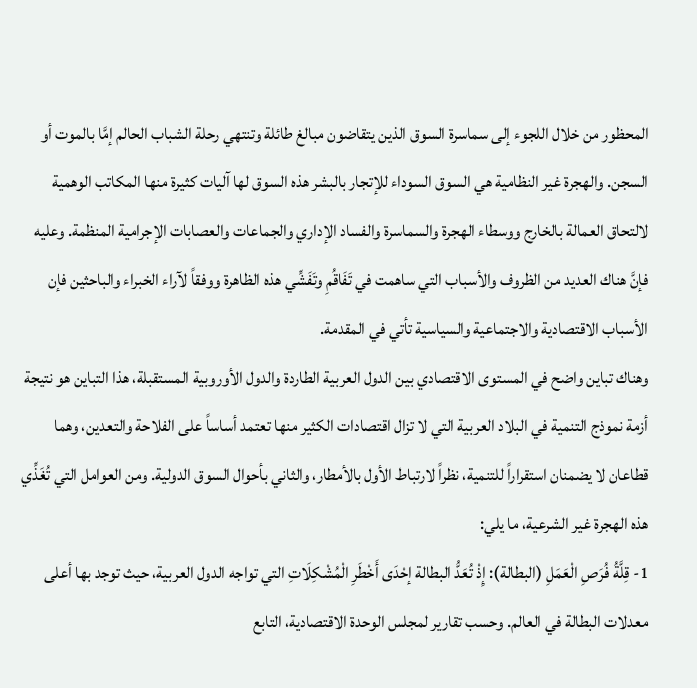المحظور من خلال اللجوء إلى سماسرة السوق الذين يتقاضون مبالغ طائلة وتنتهي رحلة الشباب الحالم إمَّا بالموت أو السجن. والهجرة غير النظامية هي السوق السوداء للإتجار بالبشر هذه السوق لها آليات كثيرة منها المكاتب الوهمية لالتحاق العمالة بالخارج ووسطاء الهجرة والسماسرة والفساد الإداري والجماعات والعصابات الإجرامية المنظمة. وعليه فإنَّ هناك العديد من الظروف والأسباب التي ساهمت في تَفَاقُمِ وتَفَشِّي هذه الظاهرة ووفقاً لآراء الخبراء والباحثين فإن الأسباب الاقتصادية والاجتماعية والسياسية تأتي في المقدمة.
وهناك تباين واضح في المستوى الاقتصادي بين الدول العربية الطاردة والدول الأوروبية المستقبلة، هذا التباين هو نتيجة أزمة نموذج التنمية في البلاد العربية التي لا تزال اقتصادات الكثير منها تعتمد أساساً على الفلاحة والتعدين، وهما قطاعان لا يضمنان استقراراً للتنمية، نظراً لارتباط الأول بالأمطار، والثاني بأحوال السوق الدولية. ومن العوامل التي تُغَذِّي هذه الهجرة غير الشرعية، ما يلي:
1- قِلَّةُ فُرَصِ الْعَمَلِ (البطالة): إِذْ تُعَدُّ البطالة إحْدَى أَخْطَرِ الْمُشْكِلَاتِ التي تواجه الدول العربية، حيث توجد بها أعلى معدلات البطالة في العالم. وحسب تقارير لمجلس الوحدة الاقتصادية، التابع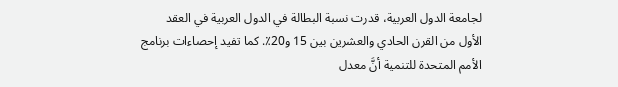لجامعة الدول العربية، قدرت نسبة البطالة في الدول العربية في العقد الأول من القرن الحادي والعشرين بين 15 و20٪. كما تفيد إحصاءات برنامج الأمم المتحدة للتنمية أنَّ معدل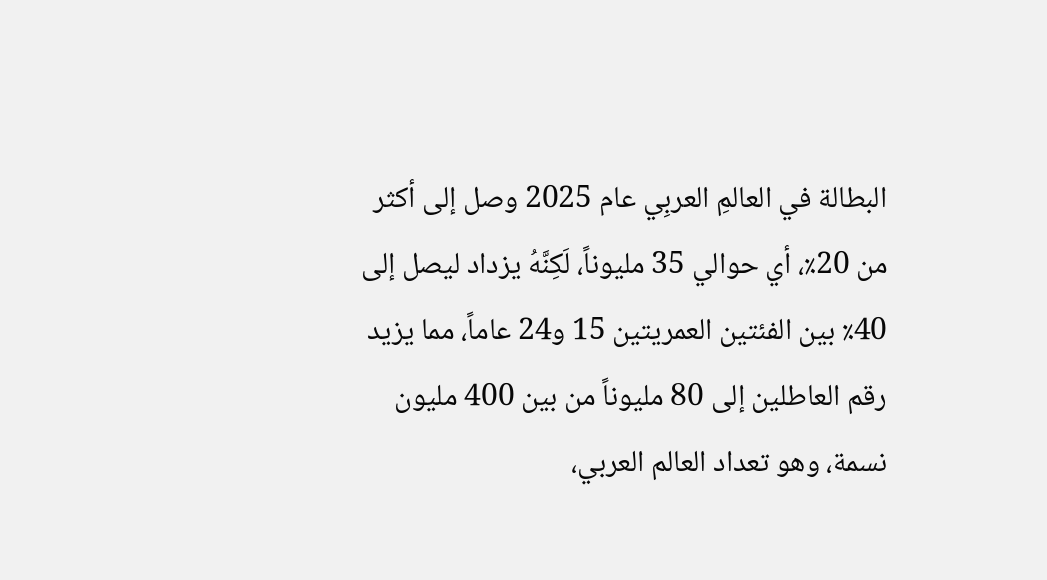البطالة في العالمِ العربِي عام 2025 وصل إلى أكثر من 20٪، أي حوالي 35 مليوناً، لَكِنَّهُ يزداد ليصل إلى 40٪ بين الفئتين العمريتين 15 و24 عاماً، مما يزيد رقم العاطلين إلى 80 مليوناً من بين 400 مليون نسمة، وهو تعداد العالم العربي،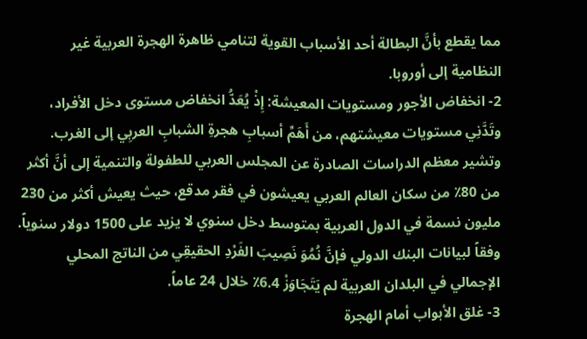مما يقطع بأنَّ البطالة أحد الأسباب القوية لتنامي ظاهرة الهجرة العربية غير النظامية إلى أوروبا.
2- انخفاض الأجور ومستويات المعيشة: إِذْ يُعَدُّ انخفاض مستوى دخل الأفراد، وتَدَّنِي مستويات معيشتهم، من أَهَمِّ أسبابِ هجرةِ الشبابِ العربِي إلى الغرب. وتشير معظم الدراسات الصادرة عن المجلس العربي للطفولة والتنمية إلى أنَّ أكثر من 80٪ من سكان العالم العربي يعيشون في فقر مدقع، حيث يعيش أكثر من 230 مليون نسمة في الدول العربية بمتوسط دخل سنوي لا يزيد على 1500 دولار سنوياً. وفقاً لبيانات البنك الدولي فإنَّ نُمُوَ نَصِيبَ الفَرْدِ الحقيقِي من الناتج المحلي الإجمالي في البلدان العربية لم يَتَجَاوَزْ 6.4٪ خلال 24 عاماً.
3- غلق الأبواب أمام الهجرة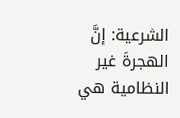الشرعية: إنَّ الهجرةَ غير النظامية هي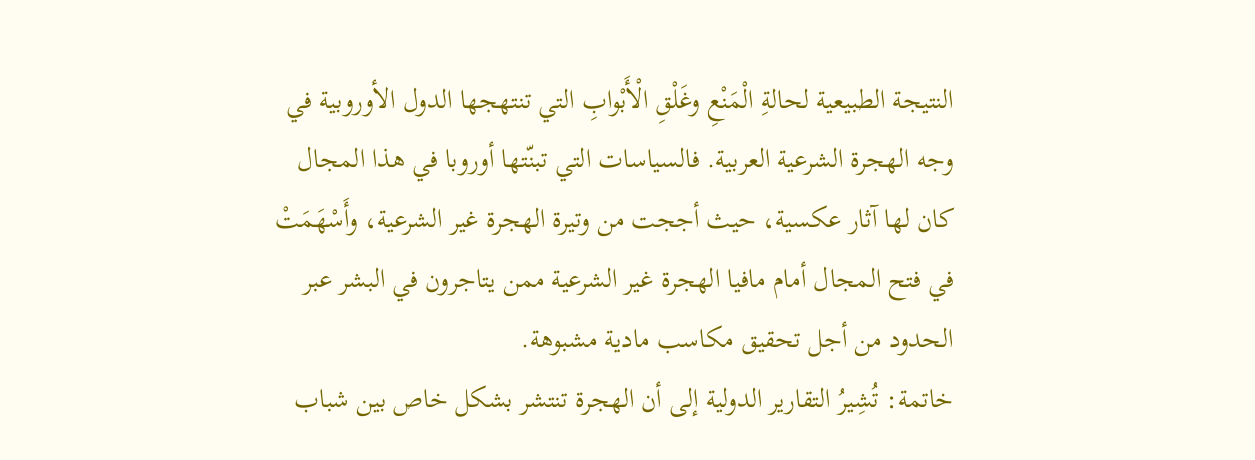النتيجة الطبيعية لحالةِ الْمَنْعِ وغَلْقِ الْأَبْوابِ التي تنتهجها الدول الأوروبية في وجه الهجرة الشرعية العربية. فالسياسات التي تبنّتها أوروبا في هذا المجال كان لها آثار عكسية، حيث أججت من وتيرة الهجرة غير الشرعية، وأَسْهَمَتْ في فتح المجال أمام مافيا الهجرة غير الشرعية ممن يتاجرون في البشر عبر الحدود من أجل تحقيق مكاسب مادية مشبوهة.
خاتمة: تُشِيرُ التقارير الدولية إلى أن الهجرة تنتشر بشكل خاص بين شباب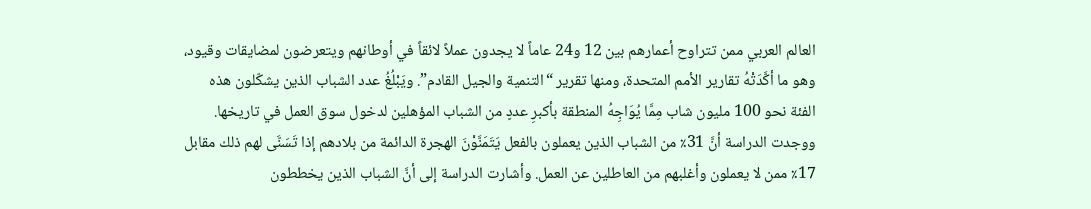العالم العربي ممن تتراوح أعمارهم بين 12 و24 عاماً لا يجدون عملاً لائقاً في أوطانهم ويتعرضون لمضايقات وقيود، وهو ما أكَّدَتْهُ تقارير الأمم المتحدة، ومنها تقرير “التنمية والجيل القادم”. ويَبْلُغُ عدد الشباب الذين يشكّلون هذه الفئة نحو 100 مليون شاب مِمَّا يُوَاجِهُ المنطقة بأكبرِ عددٍ من الشباب المؤهلين لدخول سوق العمل في تاريخها. ووجدت الدراسة أنَّ 31٪ من الشباب الذين يعملون بالفعل يَتَمَنَّوْنَ الهجرة الدائمة من بلادهم إذا تَسَنَّى لهم ذلك مقابل 17٪ ممن لا يعملون وأغلبهم من العاطلين عن العمل. وأشارت الدراسة إلى أنَّ الشباب الذين يخططون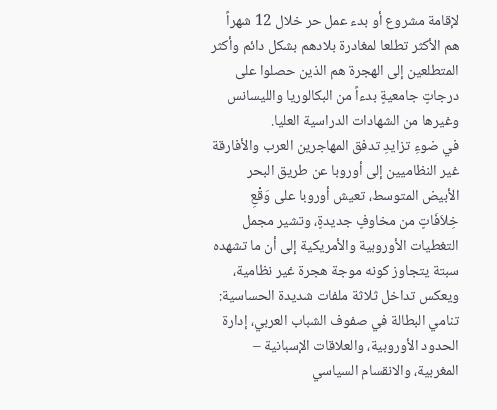لإقامة مشروع أو بدء عمل حر خلال 12 شهراً هم الأكثر تطلعا لمغادرة بلادهم بشكل دائم وأكثر المتطلعين إلى الهجرة هم الذين حصلوا على درجاتٍ جامعيةٍ بدءاً من البكالوريا والليسانس وغيرها من الشهادات الدراسية العليا.
في ضوءِ تزايدِ تدفق المهاجرين العرب والأفارقة غير النظاميين إلى أوروبا عن طريق البحر الأبيض المتوسط، تعيش أوروبا على وَقْعِ خِلاَفَاتٍ من مخاوفٍ جديدةٍ، وتشير مجمل التغطيات الأوروبية والأمريكية إلى أن ما تشهده سبتة يتجاوز كونه موجة هجرة غير نظامية، ويعكس تداخل ثلاثة ملفات شديدة الحساسية: تنامي البطالة في صفوف الشباب العربي، إدارة الحدود الأوروبية، والعلاقات الإسبانية – المغربية، والانقسام السياسي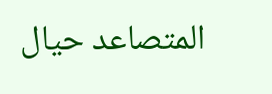المتصاعد حيال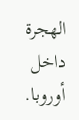الهجرة داخل أوروبا.